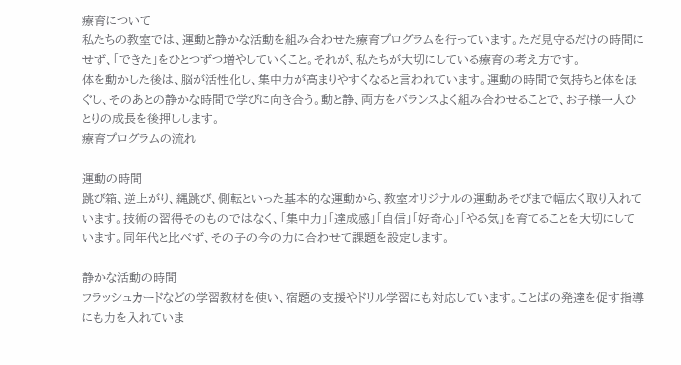療育について
私たちの教室では、運動と静かな活動を組み合わせた療育プログラムを行っています。ただ見守るだけの時間にせず、「できた」をひとつずつ増やしていくこと。それが、私たちが大切にしている療育の考え方です。
体を動かした後は、脳が活性化し、集中力が高まりやすくなると言われています。運動の時間で気持ちと体をほぐし、そのあとの静かな時間で学びに向き合う。動と静、両方をバランスよく組み合わせることで、お子様一人ひとりの成長を後押しします。
療育プログラムの流れ

運動の時間
跳び箱、逆上がり、縄跳び、側転といった基本的な運動から、教室オリジナルの運動あそびまで幅広く取り入れています。技術の習得そのものではなく、「集中力」「達成感」「自信」「好奇心」「やる気」を育てることを大切にしています。同年代と比べず、その子の今の力に合わせて課題を設定します。

静かな活動の時間
フラッシュカードなどの学習教材を使い、宿題の支援やドリル学習にも対応しています。ことばの発達を促す指導にも力を入れていま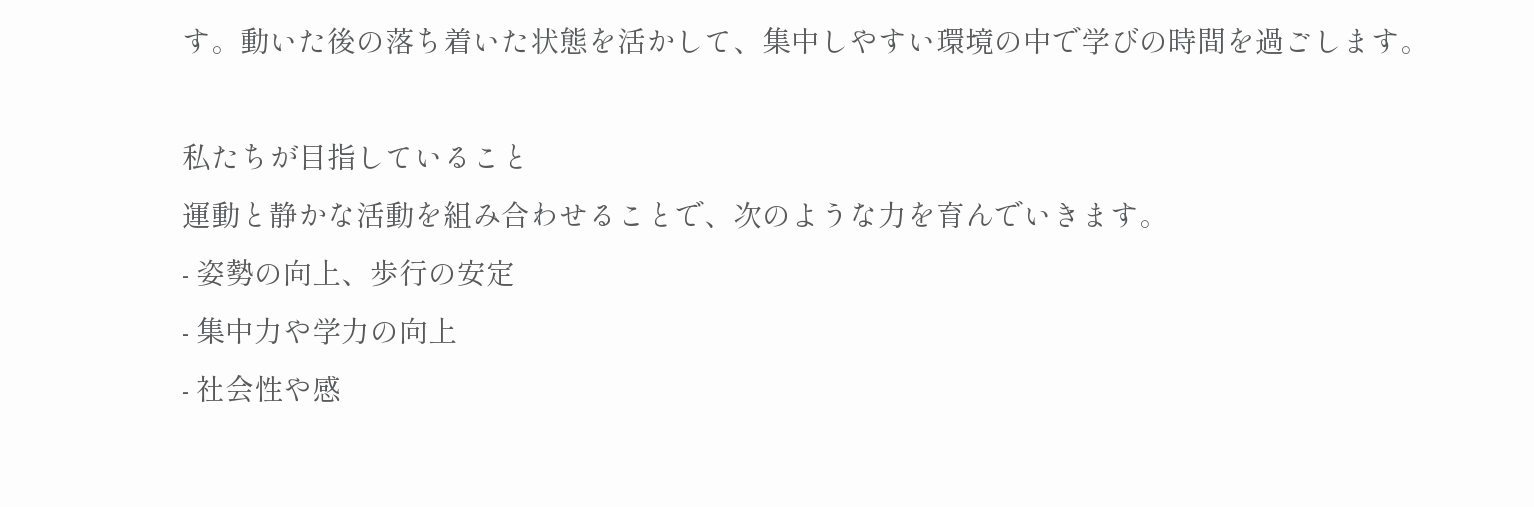す。動いた後の落ち着いた状態を活かして、集中しやすい環境の中で学びの時間を過ごします。

私たちが目指していること
運動と静かな活動を組み合わせることで、次のような力を育んでいきます。
- 姿勢の向上、歩行の安定
- 集中力や学力の向上
- 社会性や感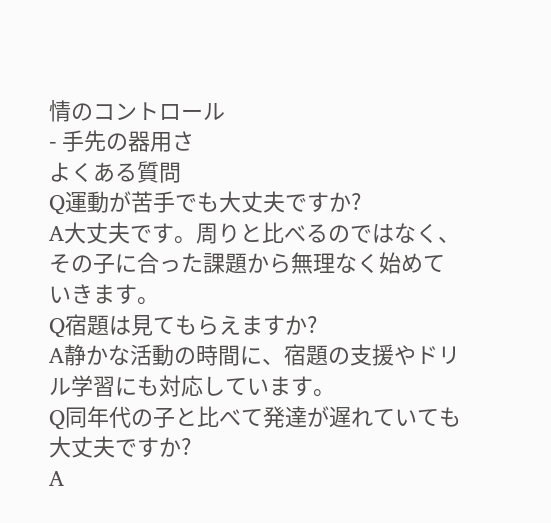情のコントロール
- 手先の器用さ
よくある質問
Q運動が苦手でも大丈夫ですか?
A大丈夫です。周りと比べるのではなく、その子に合った課題から無理なく始めていきます。
Q宿題は見てもらえますか?
A静かな活動の時間に、宿題の支援やドリル学習にも対応しています。
Q同年代の子と比べて発達が遅れていても大丈夫ですか?
A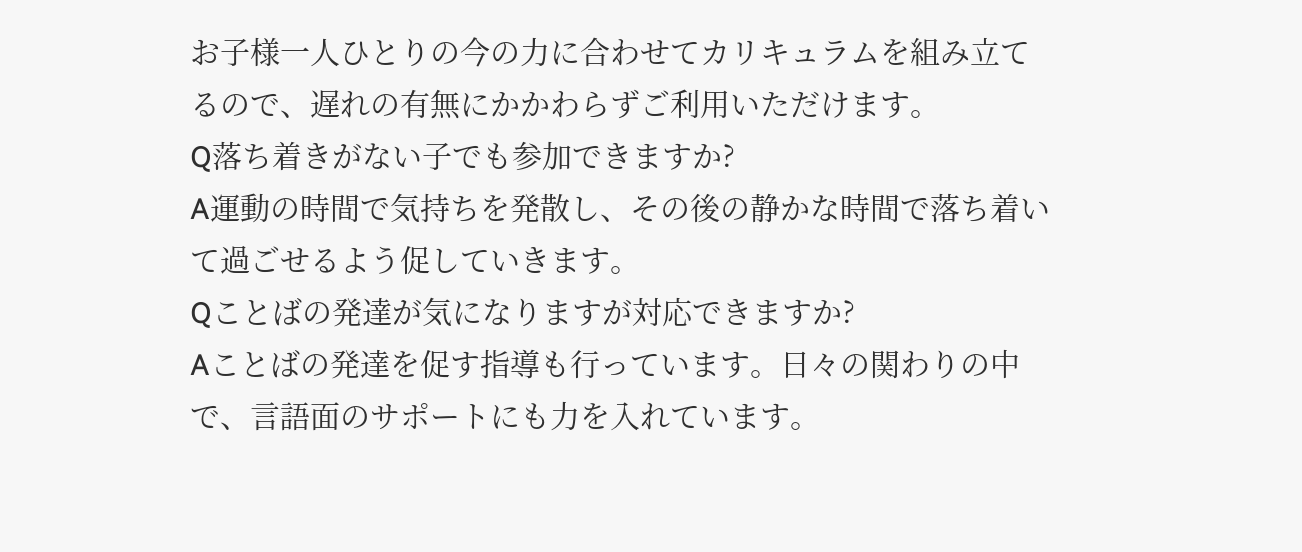お子様一人ひとりの今の力に合わせてカリキュラムを組み立てるので、遅れの有無にかかわらずご利用いただけます。
Q落ち着きがない子でも参加できますか?
A運動の時間で気持ちを発散し、その後の静かな時間で落ち着いて過ごせるよう促していきます。
Qことばの発達が気になりますが対応できますか?
Aことばの発達を促す指導も行っています。日々の関わりの中で、言語面のサポートにも力を入れています。